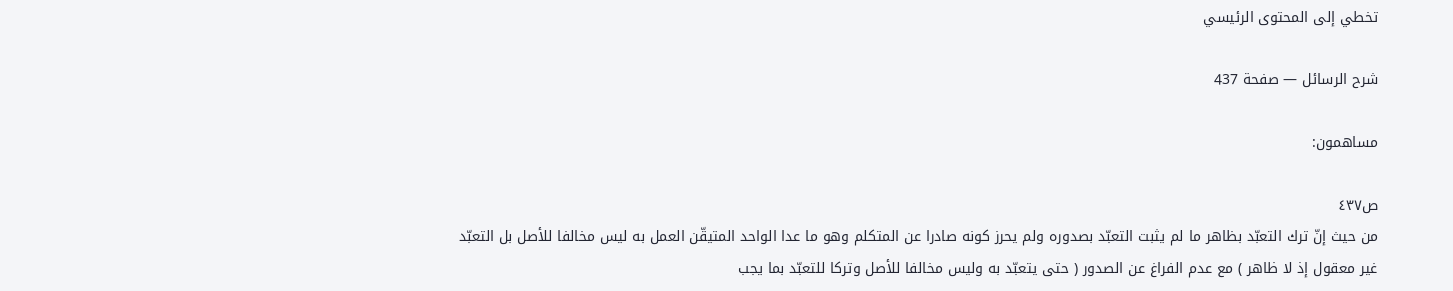تخطي إلى المحتوى الرئيسي

شرح الرسائل — صفحة 437

مساهمون:

ص٤٣٧
من حيث إنّ ترك التعبّد بظاهر ما لم يثبت التعبّد بصدوره ولم يحرز كونه صادرا عن المتكلم وهو ما عدا الواحد المتيقّن العمل به ليس مخالفا للأصل بل التعبّد غير معقول إذ لا ظاهر ) مع عدم الفراغ عن الصدور ( حتى يتعبّد به وليس مخالفا للأصل وتركا للتعبّد بما يجب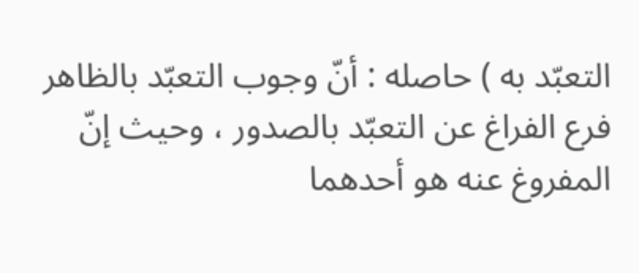التعبّد به ) حاصله : أنّ وجوب التعبّد بالظاهر فرع الفراغ عن التعبّد بالصدور ، وحيث إنّ المفروغ عنه هو أحدهما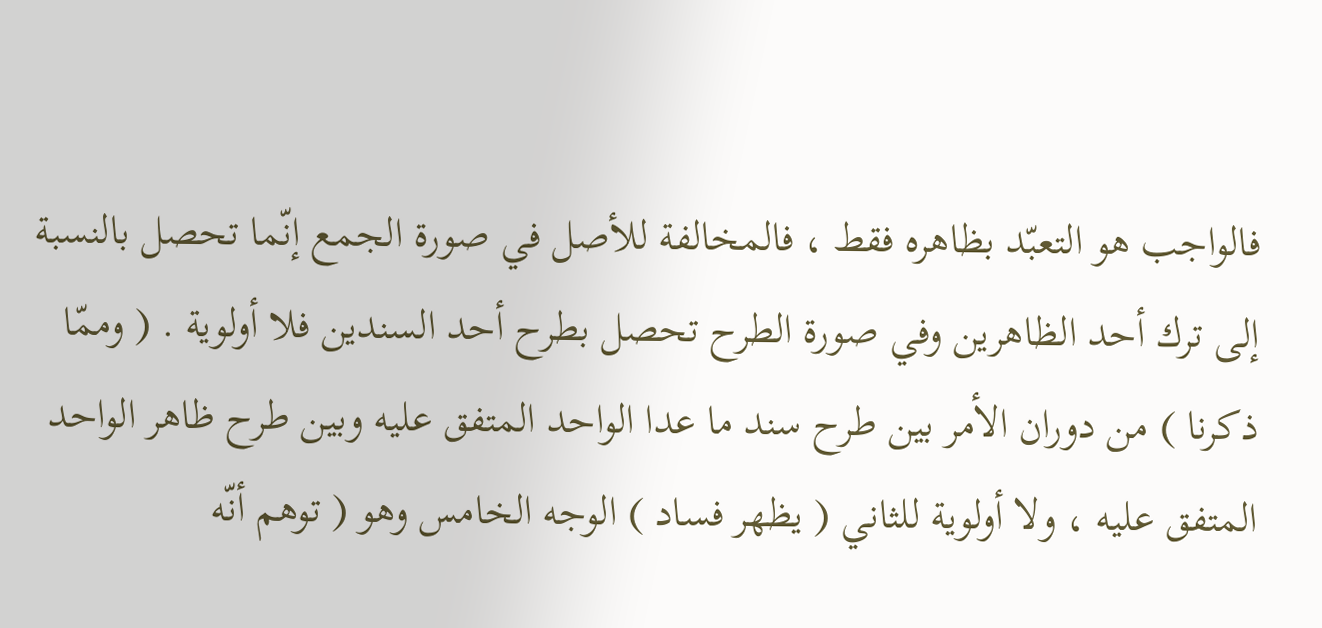فالواجب هو التعبّد بظاهره فقط ، فالمخالفة للأصل في صورة الجمع إنّما تحصل بالنسبة إلى ترك أحد الظاهرين وفي صورة الطرح تحصل بطرح أحد السندين فلا أولوية . ( وممّا ذكرنا ) من دوران الأمر بين طرح سند ما عدا الواحد المتفق عليه وبين طرح ظاهر الواحد المتفق عليه ، ولا أولوية للثاني ( يظهر فساد ) الوجه الخامس وهو ( توهم أنّه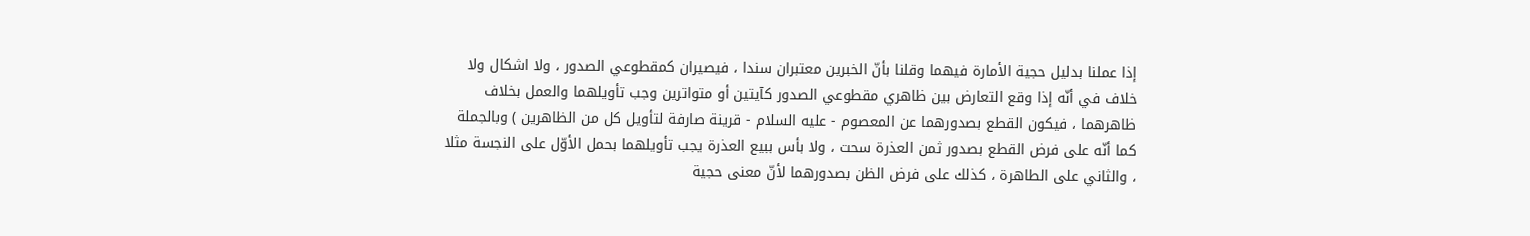إذا عملنا بدليل حجية الأمارة فيهما وقلنا بأنّ الخبرين معتبران سندا ، فيصيران كمقطوعي الصدور ، ولا اشكال ولا خلاف في أنّه إذا وقع التعارض بين ظاهري مقطوعي الصدور كآيتين أو متواترين وجب تأويلهما والعمل بخلاف ظاهرهما ، فيكون القطع بصدورهما عن المعصوم - عليه السلام - قرينة صارفة لتأويل كل من الظاهرين ) وبالجملة كما أنّه على فرض القطع بصدور ثمن العذرة سحت ، ولا بأس ببيع العذرة يجب تأويلهما بحمل الأوّل على النجسة مثلا ، والثاني على الطاهرة ، كذلك على فرض الظن بصدورهما لأنّ معنى حجية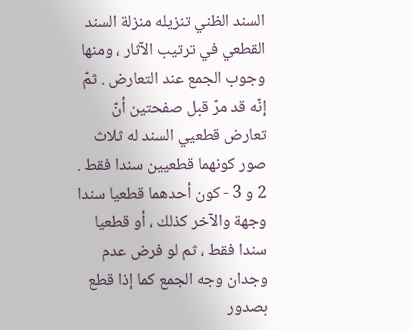السند الظني تنزيله منزلة السند القطعي في ترتيب الآثار ، ومنها وجوب الجمع عند التعارض . ثمّ إنّه قد مرّ قبل صفحتين أنّ تعارض قطعيي السند له ثلاث صور كونهما قطعيين سندا فقط . 2 و 3 - كون أحدهما قطعيا سندا وجهة والآخر كذلك ، أو قطعيا سندا فقط ، ثم لو فرض عدم وجدان وجه الجمع كما إذا قطع بصدور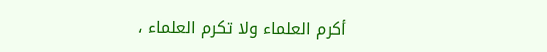أكرم العلماء ولا تكرم العلماء ،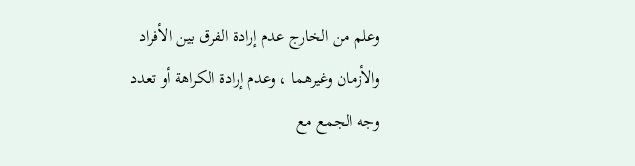وعلم من الخارج عدم إرادة الفرق بين الأفراد والأزمان وغيرهما ، وعدم إرادة الكراهة أو تعدد وجه الجمع مع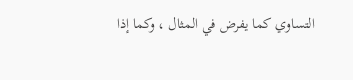التساوي كما يفرض في المثال ، وكما إذا